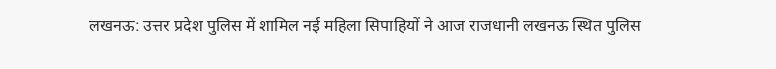लखनऊ: उत्तर प्रदेश पुलिस में शामिल नई महिला सिपाहियों ने आज राजधानी लखनऊ स्थित पुलिस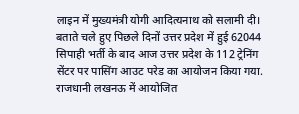लाइन में मुख्यमंत्री योगी आदित्यनाथ को सलामी दी। बताते चले हुए पिछले दिनों उत्तर प्रदेश में हुई 62044 सिपाही भर्ती के बाद आज उत्तर प्रदेश के 112 ट्रेनिंग सेंटर पर पासिंग आउट परेड का आयोजन किया गया. राजधानी लखनऊ में आयोजित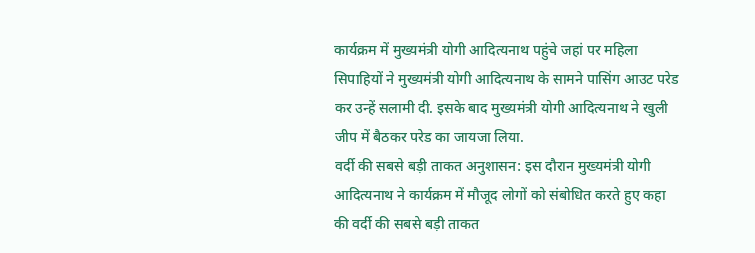कार्यक्रम में मुख्यमंत्री योगी आदित्यनाथ पहुंचे जहां पर महिला सिपाहियों ने मुख्यमंत्री योगी आदित्यनाथ के सामने पासिंग आउट परेड कर उन्हें सलामी दी. इसके बाद मुख्यमंत्री योगी आदित्यनाथ ने खुली जीप में बैठकर परेड का जायजा लिया.
वर्दी की सबसे बड़ी ताकत अनुशासन: इस दौरान मुख्यमंत्री योगी आदित्यनाथ ने कार्यक्रम में मौजूद लोगों को संबोधित करते हुए कहा की वर्दी की सबसे बड़ी ताकत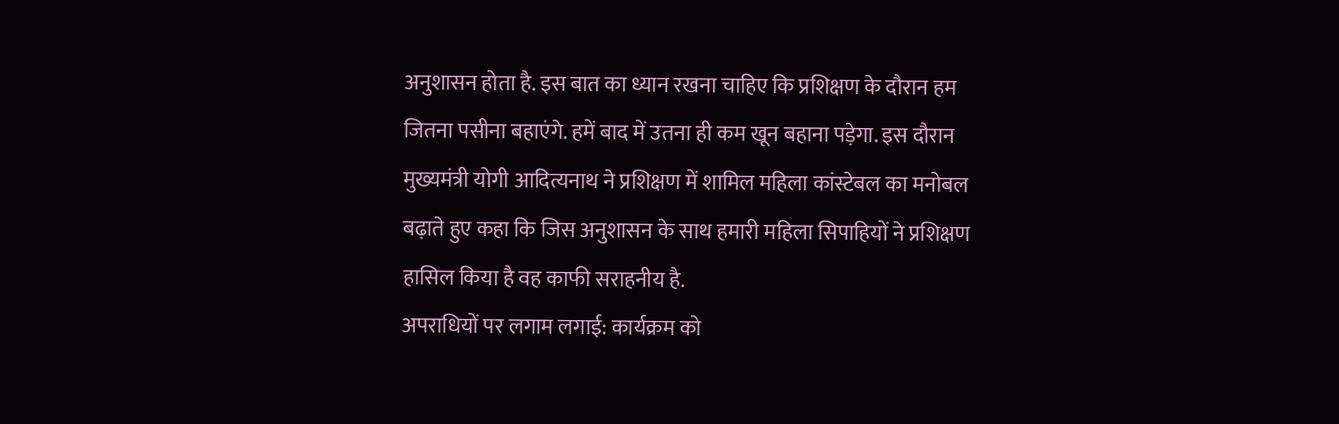अनुशासन होता है. इस बात का ध्यान रखना चाहिए कि प्रशिक्षण के दौरान हम जितना पसीना बहाएंगे. हमें बाद में उतना ही कम खून बहाना पड़ेगा. इस दौरान मुख्यमंत्री योगी आदित्यनाथ ने प्रशिक्षण में शामिल महिला कांस्टेबल का मनोबल बढ़ाते हुए कहा कि जिस अनुशासन के साथ हमारी महिला सिपाहियों ने प्रशिक्षण हासिल किया है वह काफी सराहनीय है.
अपराधियों पर लगाम लगाई: कार्यक्रम को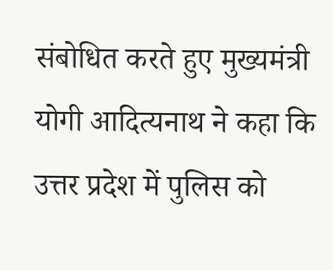संबोधित करते हुए मुख्यमंत्री योगी आदित्यनाथ ने कहा कि उत्तर प्रदेश में पुलिस को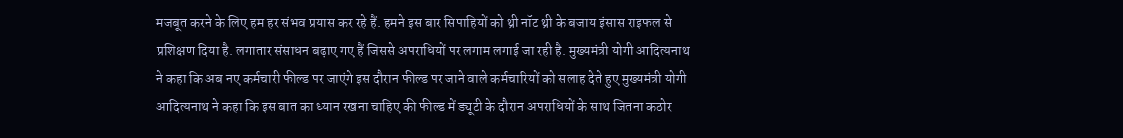मजबूत करने के लिए हम हर संभव प्रयास कर रहे हैं. हमने इस बार सिपाहियों को थ्री नॉट थ्री के बजाय इंसास राइफल से प्रशिक्षण दिया है. लगातार संसाधन बढ़ाए गए हैं जिससे अपराधियों पर लगाम लगाई जा रही है. मुख्यमंत्री योगी आदित्यनाथ ने कहा कि अब नए कर्मचारी फील्ड पर जाएंगे इस दौरान फील्ड पर जाने वाले कर्मचारियों को सलाह देते हुए मुख्यमंत्री योगी आदित्यनाथ ने कहा कि इस बात का ध्यान रखना चाहिए की फील्ड में ड्यूटी के दौरान अपराधियों के साथ जितना कठोर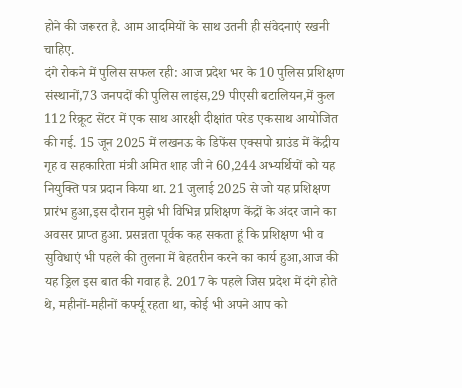होने की जरूरत है. आम आदमियों के साथ उतनी ही संवेदनाएं रखनी चाहिए.
दंगे रोकने में पुलिस सफल रही: आज प्रदेश भर के 10 पुलिस प्रशिक्षण संस्थानों,73 जनपदों की पुलिस लाइंस,29 पीएसी बटालियन,में कुल 112 रिक्रूट सेंटर में एक साथ आरक्षी दीक्षांत परेड एकसाथ आयोजित की गई. 15 जून 2025 में लखनऊ के डिफेंस एक्सपो ग्राउंड में केंद्रीय गृह व सहकारिता मंत्री अमित शाह जी ने 60,244 अभ्यर्थियों को यह नियुक्ति पत्र प्रदान किया था. 21 जुलाई 2025 से जो यह प्रशिक्षण प्रारंभ हुआ,इस दौरान मुझे भी विभिन्न प्रशिक्षण केंद्रों के अंदर जाने का अवसर प्राप्त हुआ. प्रसन्नता पूर्वक कह सकता हूं कि प्रशिक्षण भी व सुविधाएं भी पहले की तुलना में बेहतरीन करने का कार्य हुआ,आज की यह ड्रिल इस बात की गवाह है. 2017 के पहले जिस प्रदेश में दंगे होते थे, महीनों-महीनों कर्फ्यू रहता था, कोई भी अपने आप को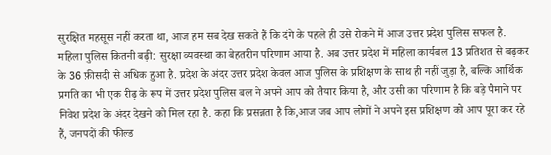सुरक्षित महसूस नहीं करता था, आज हम सब देख सकते हैं कि दंगे के पहले ही उसे रोकने में आज उत्तर प्रदेश पुलिस सफल है.
महिला पुलिस कितनी बढ़ी: सुरक्षा व्यवस्था का बेहतरीन परिणाम आया है. अब उत्तर प्रदेश में महिला कार्यबल 13 प्रतिशत से बढ़कर के 36 फ़ीसदी से अधिक हुआ है. प्रदेश के अंदर उत्तर प्रदेश केवल आज पुलिस के प्रशिक्षण के साथ ही नहीं जुड़ा है, बल्कि आर्थिक प्रगति का भी एक रीढ़ के रूप में उत्तर प्रदेश पुलिस बल ने अपने आप को तैयार किया है, और उसी का परिणाम है कि बड़े पैमाने पर निवेश प्रदेश के अंदर देखने को मिल रहा है. कहा कि प्रसन्नता है कि,आज जब आप लोगों ने अपने इस प्रशिक्षण को आप पूरा कर रहे हैं, जनपदों की फील्ड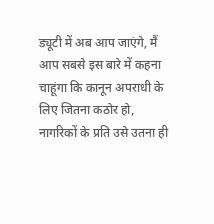ड्यूटी में अब आप जाएंगे, मैं आप सबसे इस बारे में कहना चाहूंगा कि कानून अपराधी के लिए जितना कठोर हो, नागरिकों के प्रति उसे उतना ही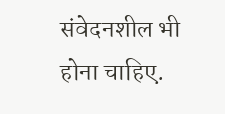संवेदनशील भी होना चाहिए.